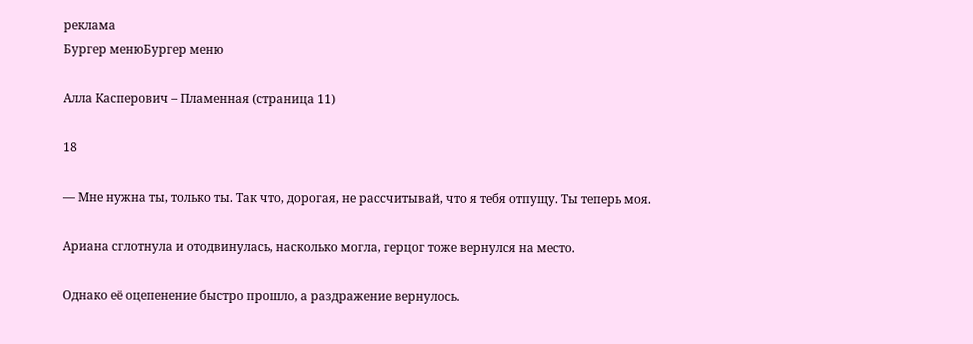реклама
Бургер менюБургер меню

Алла Касперович – Пламенная (страница 11)

18

— Мне нужна ты, только ты. Так что, дорогая, не рассчитывай, что я тебя отпущу. Ты теперь моя.

Ариана сглотнула и отодвинулась, насколько могла, герцог тоже вернулся на место.

Однако её оцепенение быстро прошло, а раздражение вернулось.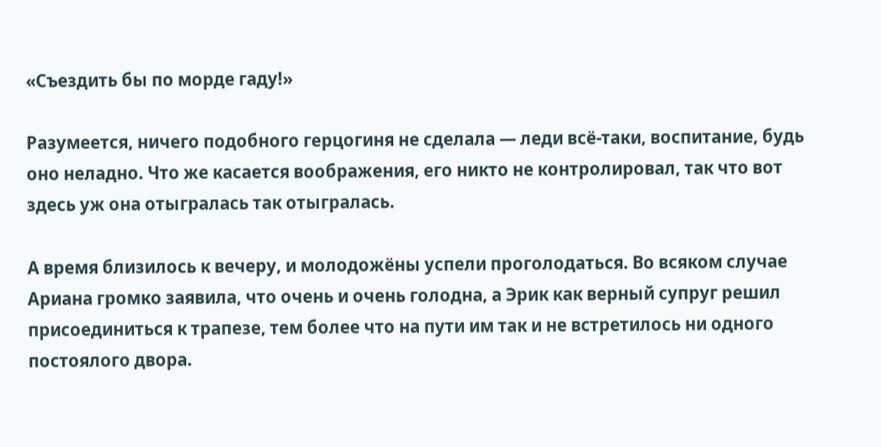«Съездить бы по морде гаду!»

Разумеется, ничего подобного герцогиня не сделала — леди всё-таки, воспитание, будь оно неладно. Что же касается воображения, его никто не контролировал, так что вот здесь уж она отыгралась так отыгралась.

А время близилось к вечеру, и молодожёны успели проголодаться. Во всяком случае Ариана громко заявила, что очень и очень голодна, а Эрик как верный супруг решил присоединиться к трапезе, тем более что на пути им так и не встретилось ни одного постоялого двора.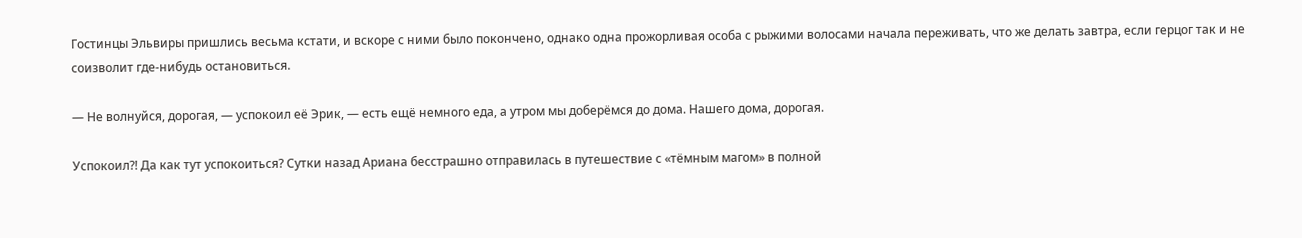Гостинцы Эльвиры пришлись весьма кстати, и вскоре с ними было покончено, однако одна прожорливая особа с рыжими волосами начала переживать, что же делать завтра, если герцог так и не соизволит где-нибудь остановиться.

— Не волнуйся, дорогая, — успокоил её Эрик, — есть ещё немного еда, а утром мы доберёмся до дома. Нашего дома, дорогая.

Успокоил?! Да как тут успокоиться? Сутки назад Ариана бесстрашно отправилась в путешествие с «тёмным магом» в полной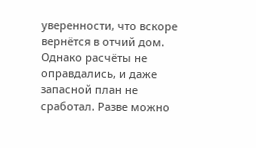уверенности, что вскоре вернётся в отчий дом. Однако расчёты не оправдались, и даже запасной план не сработал. Разве можно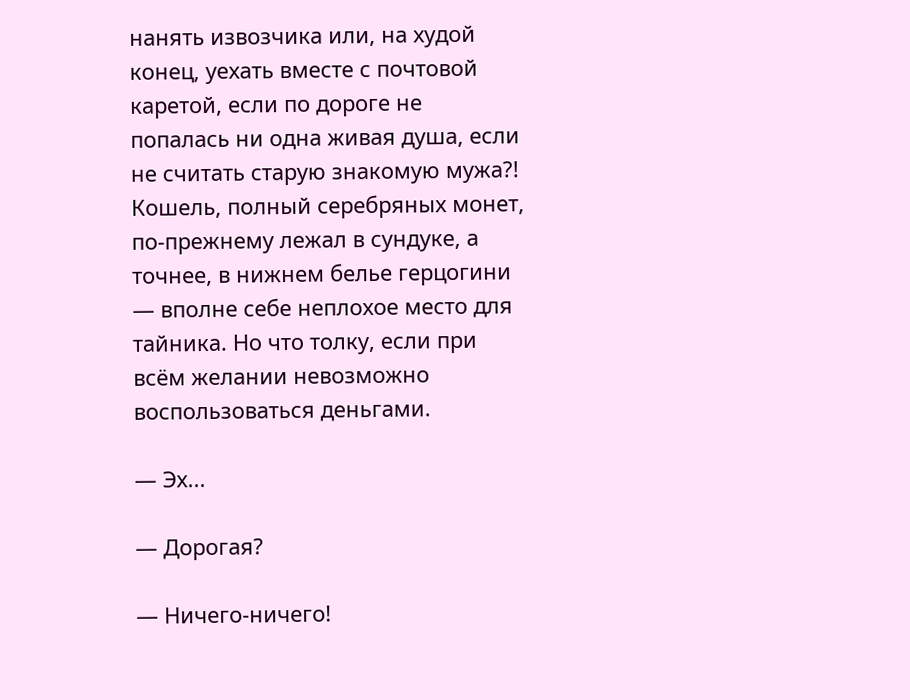нанять извозчика или, на худой конец, уехать вместе с почтовой каретой, если по дороге не попалась ни одна живая душа, если не считать старую знакомую мужа?! Кошель, полный серебряных монет, по-прежнему лежал в сундуке, а точнее, в нижнем белье герцогини — вполне себе неплохое место для тайника. Но что толку, если при всём желании невозможно воспользоваться деньгами.

— Эх...

— Дорогая?

— Ничего-ничего!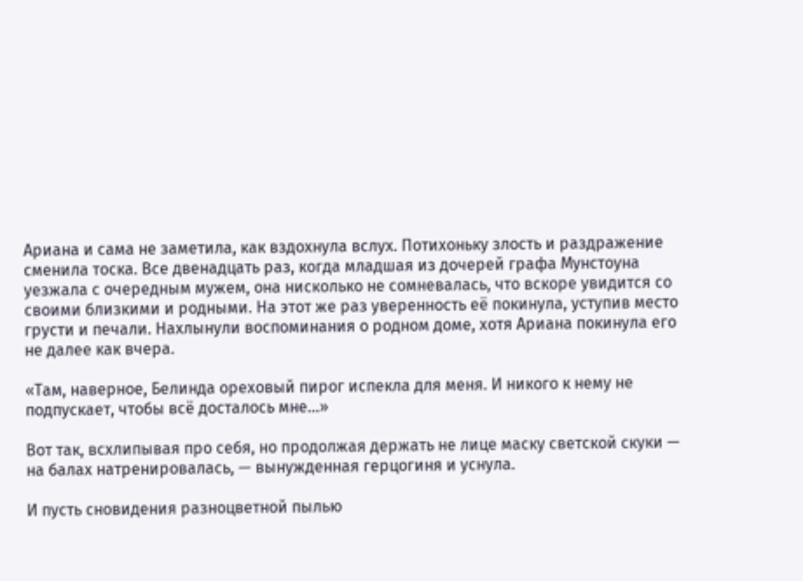Ариана и сама не заметила, как вздохнула вслух. Потихоньку злость и раздражение сменила тоска. Все двенадцать раз, когда младшая из дочерей графа Мунстоуна уезжала с очередным мужем, она нисколько не сомневалась, что вскоре увидится со своими близкими и родными. На этот же раз уверенность её покинула, уступив место грусти и печали. Нахлынули воспоминания о родном доме, хотя Ариана покинула его не далее как вчера.

«Там, наверное, Белинда ореховый пирог испекла для меня. И никого к нему не подпускает, чтобы всё досталось мне...»

Вот так, всхлипывая про себя, но продолжая держать не лице маску светской скуки — на балах натренировалась, — вынужденная герцогиня и уснула.

И пусть сновидения разноцветной пылью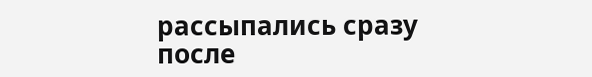рассыпались сразу после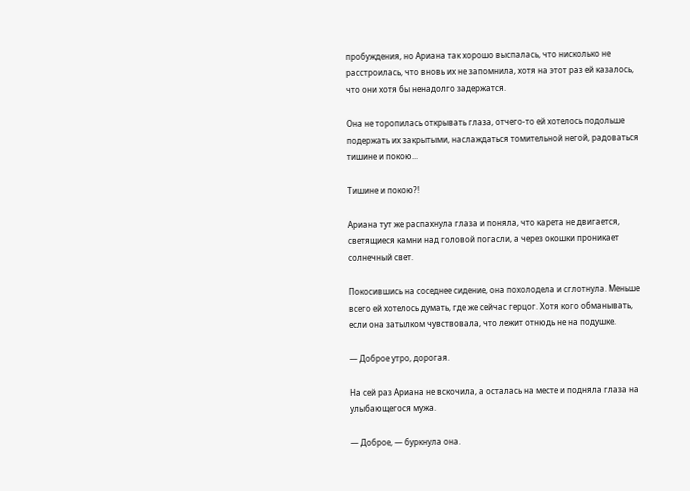пробуждения, но Ариана так хорошо выспалась, что нисколько не расстроилась, что вновь их не запомнила, хотя на этот раз ей казалось, что они хотя бы ненадолго задержатся.

Она не торопилась открывать глаза, отчего-то ей хотелось подольше подержать их закрытыми, наслаждаться томительной негой, радоваться тишине и покою...

Тишине и покою?!

Ариана тут же распахнула глаза и поняла, что карета не двигается, светящиеся камни над головой погасли, а через окошки проникает солнечный свет.

Покосившись на соседнее сидение, она похолодела и сглотнула. Меньше всего ей хотелось думать, где же сейчас герцог. Хотя кого обманывать, если она затылком чувствовала, что лежит отнюдь не на подушке.

— Доброе утро, дорогая.

На сей раз Ариана не вскочила, а осталась на месте и подняла глаза на улыбающегося мужа.

— Доброе, — буркнула она.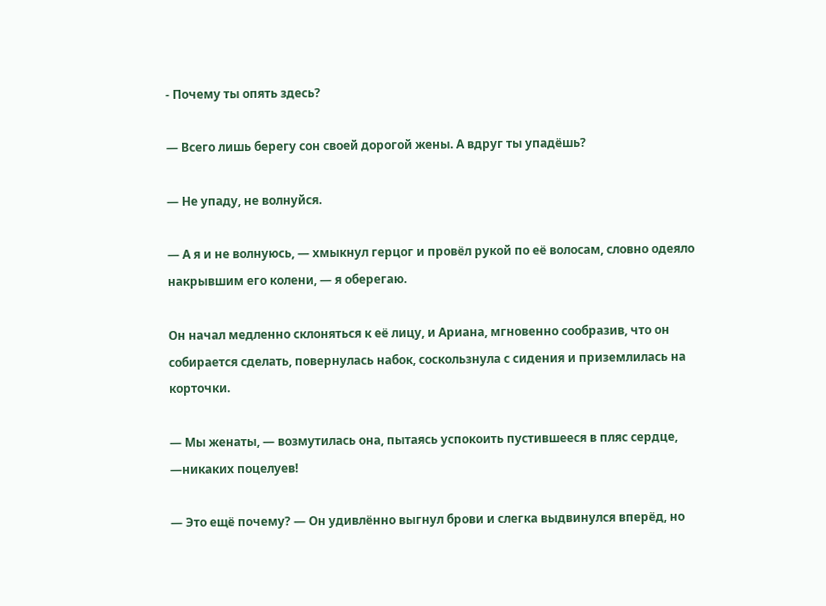- Почему ты опять здесь?

— Всего лишь берегу сон своей дорогой жены. А вдруг ты упадёшь?

— Не упаду, не волнуйся.

— А я и не волнуюсь, — хмыкнул герцог и провёл рукой по её волосам, словно одеяло накрывшим его колени, — я оберегаю.

Он начал медленно склоняться к её лицу, и Ариана, мгновенно сообразив, что он собирается сделать, повернулась набок, соскользнула с сидения и приземлилась на корточки.

— Мы женаты, — возмутилась она, пытаясь успокоить пустившееся в пляс сердце, —никаких поцелуев!

— Это ещё почему? — Он удивлённо выгнул брови и слегка выдвинулся вперёд, но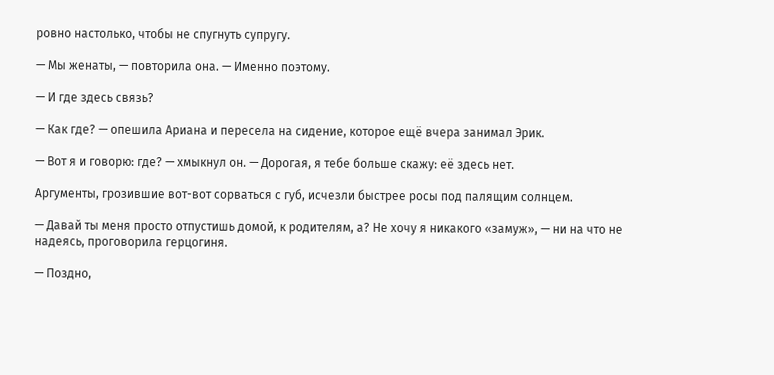ровно настолько, чтобы не спугнуть супругу.

— Мы женаты, — повторила она. — Именно поэтому.

— И где здесь связь?

— Как где? — опешила Ариана и пересела на сидение, которое ещё вчера занимал Эрик.

— Вот я и говорю: где? — хмыкнул он. — Дорогая, я тебе больше скажу: её здесь нет.

Аргументы, грозившие вот-вот сорваться с губ, исчезли быстрее росы под палящим солнцем.

— Давай ты меня просто отпустишь домой, к родителям, а? Не хочу я никакого «замуж», — ни на что не надеясь, проговорила герцогиня.

— Поздно,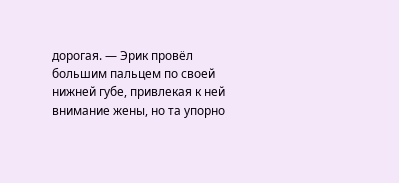дорогая. — Эрик провёл большим пальцем по своей нижней губе, привлекая к ней внимание жены, но та упорно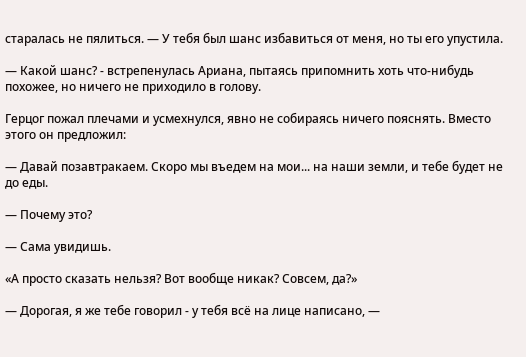старалась не пялиться. — У тебя был шанс избавиться от меня, но ты его упустила.

— Какой шанс? - встрепенулась Ариана, пытаясь припомнить хоть что-нибудь похожее, но ничего не приходило в голову.

Герцог пожал плечами и усмехнулся, явно не собираясь ничего пояснять. Вместо этого он предложил:

— Давай позавтракаем. Скоро мы въедем на мои... на наши земли, и тебе будет не до еды.

— Почему это?

— Сама увидишь.

«А просто сказать нельзя? Вот вообще никак? Совсем, да?»

— Дорогая, я же тебе говорил - у тебя всё на лице написано, —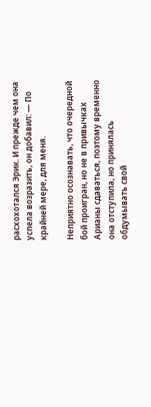расхохотался Эрик. И прежде чем она успела возразить, он добавил: — По крайней мере, для меня.

Неприятно осознавать, что очередной бой проигран, но не в привычках Арианы сдаваться, поэтому временно она отступила, но принялась обдумывать свой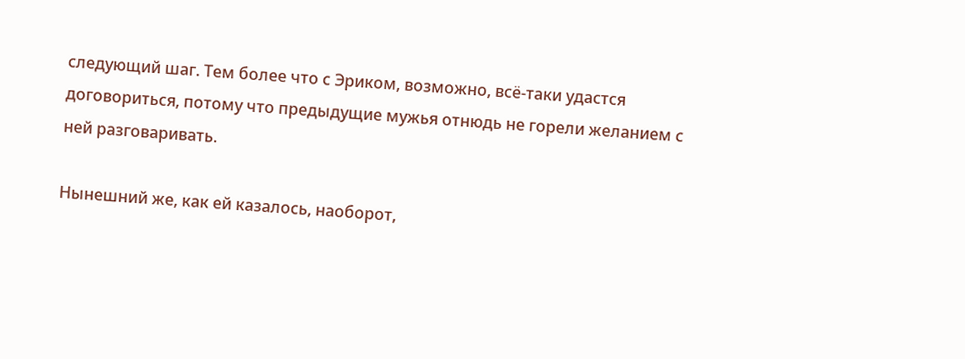следующий шаг. Тем более что с Эриком, возможно, всё-таки удастся договориться, потому что предыдущие мужья отнюдь не горели желанием с ней разговаривать.

Нынешний же, как ей казалось, наоборот,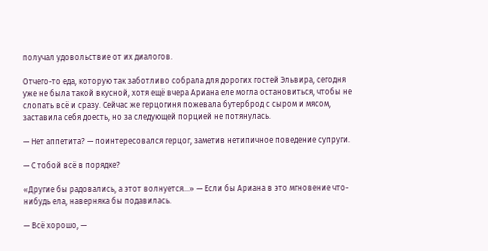получал удовольствие от их диалогов.

Отчего-то еда, которую так заботливо собрала для дорогих гостей Эльвира, сегодня уже не была такой вкусной, хотя ещё вчера Ариана еле могла остановиться, чтобы не слопать всё и сразу. Сейчас же герцогиня пожевала бутерброд с сыром и мясом, заставила себя доесть, но за следующей порцией не потянулась.

— Нет аппетита? — поинтересовался герцог, заметив нетипичное поведение супруги.

— С тобой всё в порядке?

«Другие бы радовались, а этот волнуется...» — Если бы Ариана в это мгновение что-нибудь ела, наверняка бы подавилась.

— Всё хорошо, —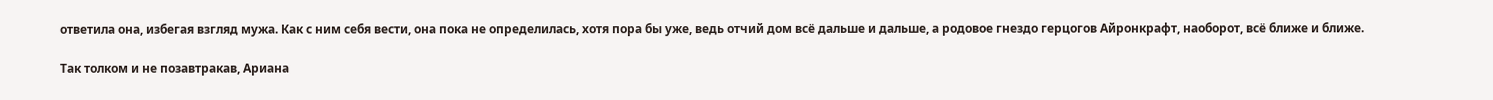ответила она, избегая взгляд мужа. Как с ним себя вести, она пока не определилась, хотя пора бы уже, ведь отчий дом всё дальше и дальше, а родовое гнездо герцогов Айронкрафт, наоборот, всё ближе и ближе.

Так толком и не позавтракав, Ариана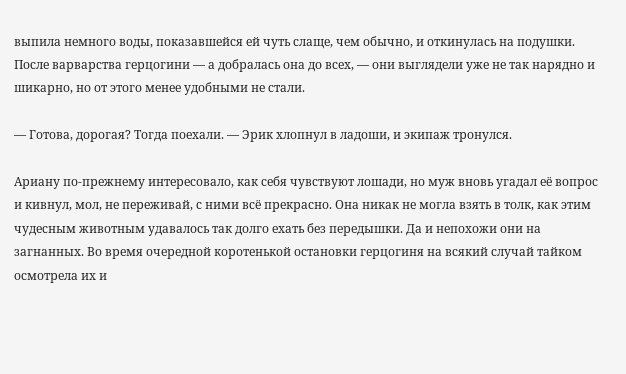выпила немного воды, показавшейся ей чуть слаще, чем обычно, и откинулась на подушки. После варварства герцогини — а добралась она до всех, — они выглядели уже не так нарядно и шикарно, но от этого менее удобными не стали.

— Готова, дорогая? Тогда поехали. — Эрик хлопнул в ладоши, и экипаж тронулся.

Ариану по-прежнему интересовало, как себя чувствуют лошади, но муж вновь угадал её вопрос и кивнул, мол, не переживай, с ними всё прекрасно. Она никак не могла взять в толк, как этим чудесным животным удавалось так долго ехать без передышки. Да и непохожи они на загнанных. Во время очередной коротенькой остановки герцогиня на всякий случай тайком осмотрела их и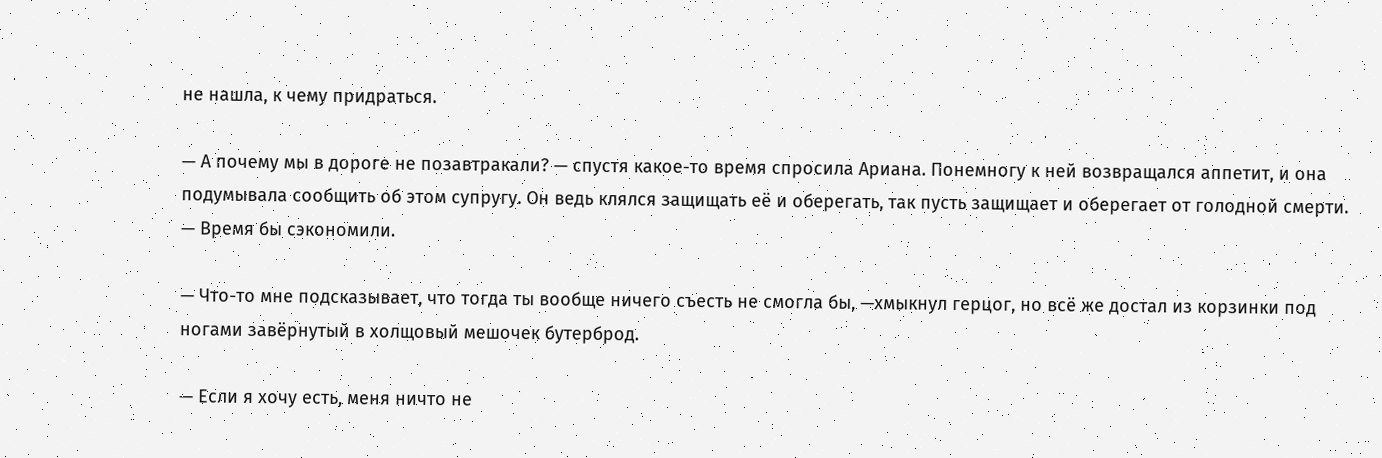не нашла, к чему придраться.

— А почему мы в дороге не позавтракали? — спустя какое-то время спросила Ариана. Понемногу к ней возвращался аппетит, и она подумывала сообщить об этом супругу. Он ведь клялся защищать её и оберегать, так пусть защищает и оберегает от голодной смерти. — Время бы сэкономили.

— Что-то мне подсказывает, что тогда ты вообще ничего съесть не смогла бы, —хмыкнул герцог, но всё же достал из корзинки под ногами завёрнутый в холщовый мешочек бутерброд.

— Если я хочу есть, меня ничто не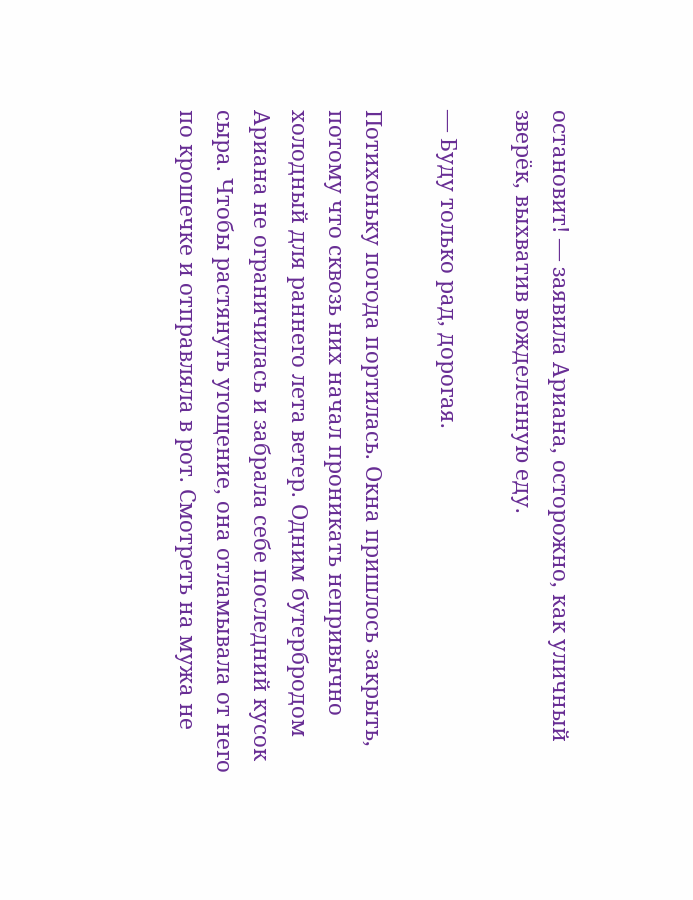остановит! — заявила Ариана, осторожно, как уличный зверёк, выхватив вожделенную еду.

— Буду только рад, дорогая.

Потихоньку погода портилась. Окна пришлось закрыть, потому что сквозь них начал проникать непривычно холодный для раннего лета ветер. Одним бутербродом Ариана не ограничилась и забрала себе последний кусок сыра. Чтобы растянуть угощение, она отламывала от него по крошечке и отправляла в рот. Смотреть на мужа не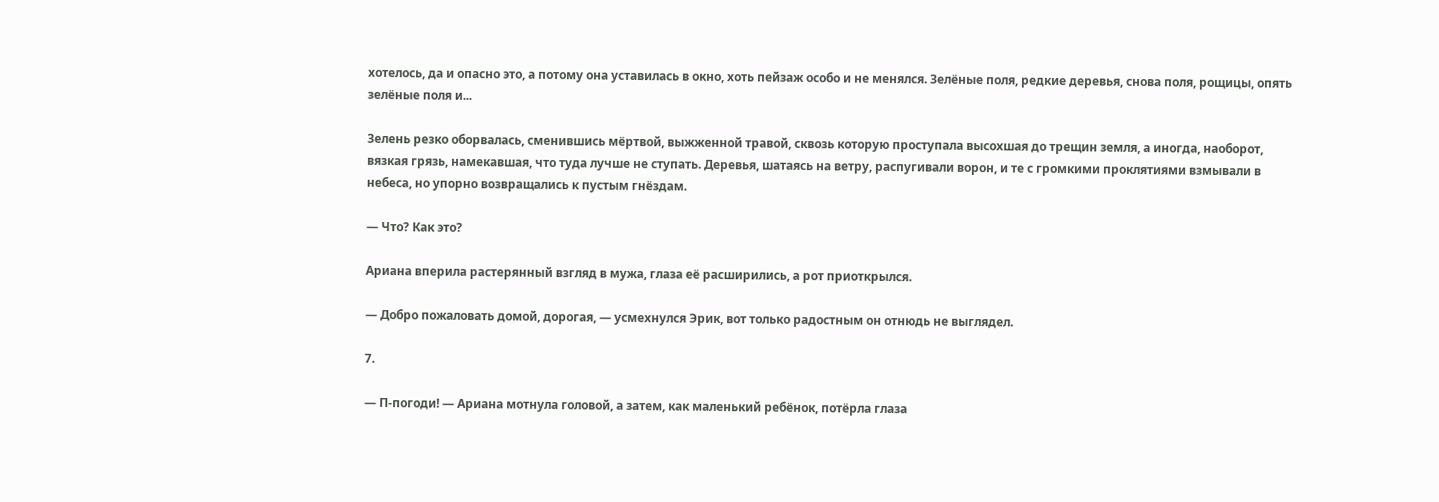хотелось, да и опасно это, а потому она уставилась в окно, хоть пейзаж особо и не менялся. Зелёные поля, редкие деревья, снова поля, рощицы, опять зелёные поля и...

Зелень резко оборвалась, сменившись мёртвой, выжженной травой, сквозь которую проступала высохшая до трещин земля, а иногда, наоборот, вязкая грязь, намекавшая, что туда лучше не ступать. Деревья, шатаясь на ветру, распугивали ворон, и те с громкими проклятиями взмывали в небеса, но упорно возвращались к пустым гнёздам.

— Что? Как это?

Ариана вперила растерянный взгляд в мужа, глаза её расширились, а рот приоткрылся.

— Добро пожаловать домой, дорогая, — усмехнулся Эрик, вот только радостным он отнюдь не выглядел.

7.

— П-погоди! — Ариана мотнула головой, а затем, как маленький ребёнок, потёрла глаза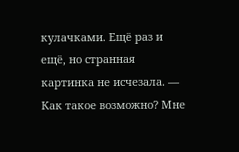кулачками. Ещё раз и ещё, но странная картинка не исчезала. — Как такое возможно? Мне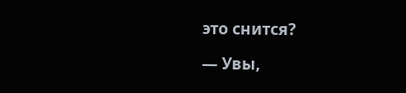это снится?

— Увы,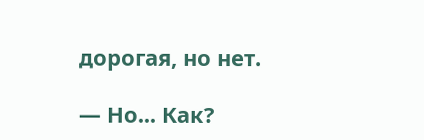дорогая, но нет.

— Но... Как?